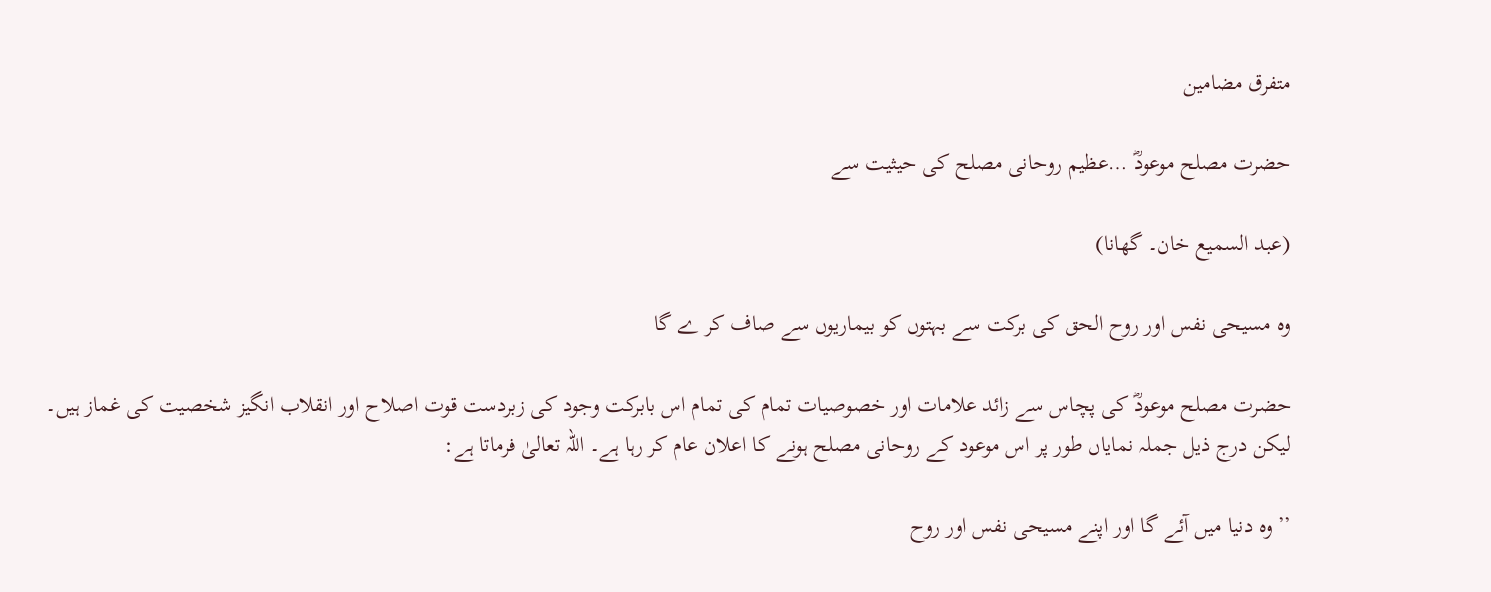متفرق مضامین

حضرت مصلح موعودؓ …عظیم روحانی مصلح کی حیثیت سے

(عبد السمیع خان۔ گھانا)

وہ مسیحی نفس اور روح الحق کی برکت سے بہتوں کو بیماریوں سے صاف کر ے گا

حضرت مصلح موعودؓ کی پچاس سے زائد علامات اور خصوصیات تمام کی تمام اس بابرکت وجود کی زبردست قوت اصلاح اور انقلاب انگیز شخصیت کی غماز ہیں۔ لیکن درج ذیل جملہ نمایاں طور پر اس موعود کے روحانی مصلح ہونے کا اعلان عام کر رہا ہے۔ اللہ تعالیٰ فرماتا ہے:

’’وہ دنیا میں آئے گا اور اپنے مسیحی نفس اور روح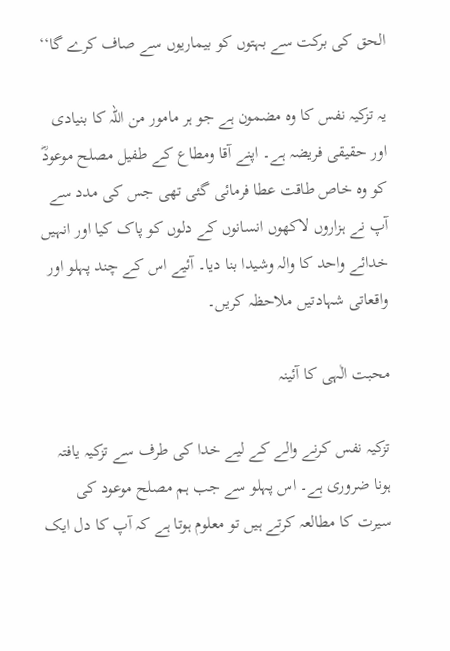الحق کی برکت سے بہتوں کو بیماریوں سے صاف کرے گا‘‘

یہ تزکیہ نفس کا وہ مضمون ہے جو ہر مامور من اللہ کا بنیادی اور حقیقی فریضہ ہے۔ اپنے آقا ومطاع کے طفیل مصلح موعودؓ کو وہ خاص طاقت عطا فرمائی گئی تھی جس کی مدد سے آپ نے ہزاروں لاکھوں انسانوں کے دلوں کو پاک کیا اور انہیں خدائے واحد کا والہ وشیدا بنا دیا۔ آئیے اس کے چند پہلو اور واقعاتی شہادتیں ملاحظہ کریں۔

محبت الٰہی کا آئینہ

تزکیہ نفس کرنے والے کے لیے خدا کی طرف سے تزکیہ یافتہ ہونا ضروری ہے۔ اس پہلو سے جب ہم مصلح موعود کی سیرت کا مطالعہ کرتے ہیں تو معلوم ہوتا ہے کہ آپ کا دل ایک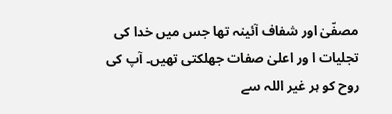مصفّیٰ اور شفاف آئینہ تھا جس میں خدا کی تجلیات ا ور اعلیٰ صفات جھلکتی تھیں۔ آپ کی روح کو ہر غیر اللہ سے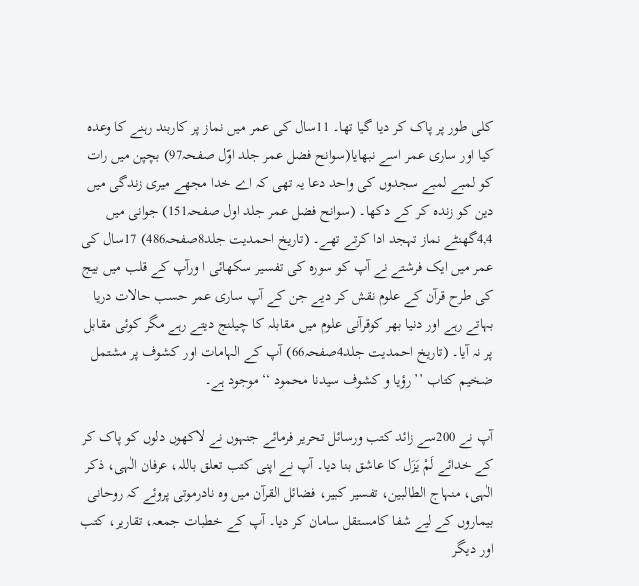کلی طور پر پاک کر دیا گیا تھا۔ 11سال کی عمر میں نماز پر کاربند رہنے کا وعدہ کیا اور ساری عمر اسے نبھایا(سوانح فضل عمر جلد اوّل صفحہ97) بچپن میں رات کو لمبے لمبے سجدوں کی واحد دعا یہ تھی کہ اے خدا مجھے میری زندگی میں دین کو زندہ کر کے دکھا۔ (سوانح فضل عمر جلد اول صفحہ151) جوانی میں 4,4گھنٹے نماز تہجد ادا کرتے تھے۔ (تاریخ احمدیت جلد8صفحہ486) 17سال کی عمر میں ایک فرشتے نے آپ کو سورہ کی تفسیر سکھائی ا ورآپ کے قلب میں بیج کی طرح قرآن کے علوم نقش کر دیے جن کے آپ ساری عمر حسب حالات دریا بہاتے رہے اور دنیا بھر کوقرآنی علوم میں مقابلہ کا چیلنج دیتے رہے مگر کوئی مقابل پر نہ آیا۔ (تاریخ احمدیت جلد4صفحہ66) آپ کے الہامات اور کشوف پر مشتمل ضخیم کتاب ’’رؤیا و کشوف سیدنا محمود ‘‘موجود ہے۔

آپ نے 200سے زائد کتب ورسائل تحریر فرمائے جنہوں نے لاکھوں دلوں کو پاک کر کے خدائے لَمْ یَزَل کا عاشق بنا دیا۔ آپ نے اپنی کتب تعلق باللہ، عرفان الٰہی، ذکر الٰہی، منہاج الطالبین، تفسیر کبیر، فضائل القرآن میں وہ نادرموتی پروئے کہ روحانی بیماروں کے لیے شفا کامستقل سامان کر دیا۔ آپ کے خطبات جمعہ، تقاریر، کتب اور دیگر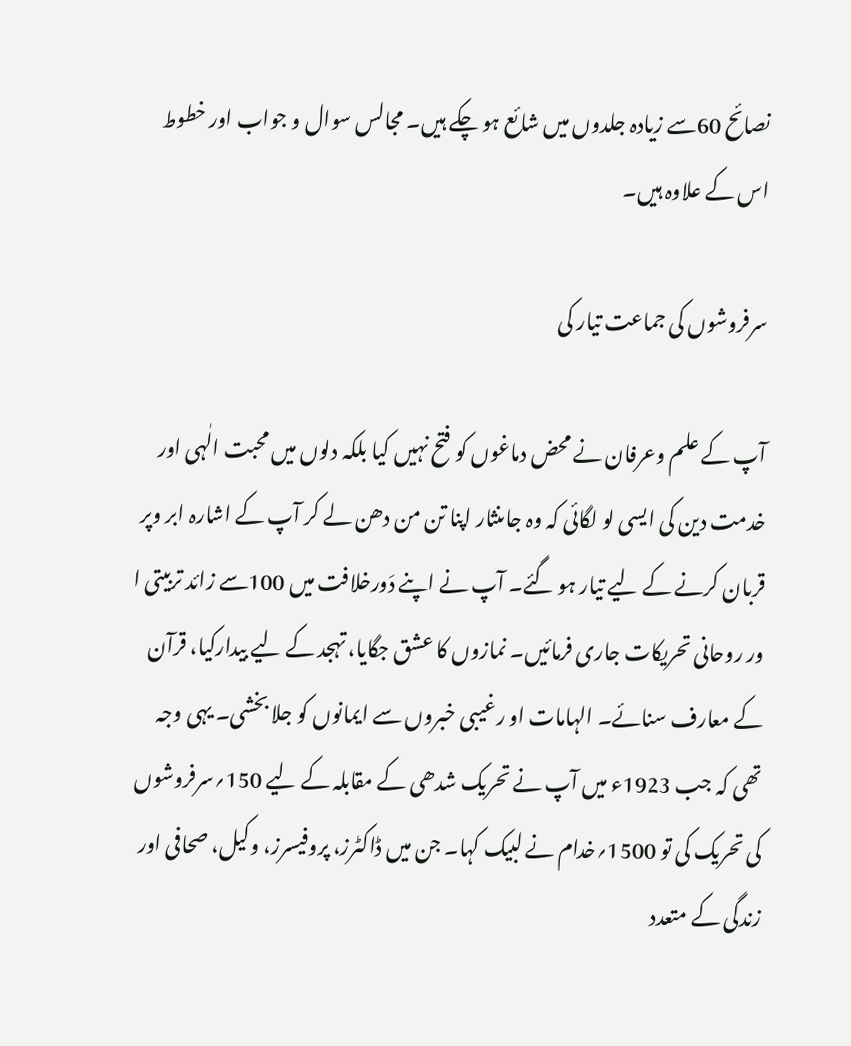نصائح 60سے زیادہ جلدوں میں شائع ہو چکے ہیں۔ مجالس سوال و جواب اور خطوط اس کے علاوہ ہیں۔

سرفروشوں کی جماعت تیار کی

آپ کے علم وعرفان نے محض دماغوں کو فتح نہیں کیا بلکہ دلوں میں محبت الٰہی اور خدمت دین کی ایسی لو لگائی کہ وہ جاںنثار اپنا تن من دھن لے کر آپ کے اشارہ ابر وپر قربان کرنے کے لیے تیار ہو گئے۔ آپ نے اپنے دَورخلافت میں 100سے زائد تربیتی ا ور روحانی تحریکات جاری فرمائیں۔ نمازوں کا عشق جگایا، تہجد کے لیے بیدارکیا، قرآن کے معارف سنائے۔ الہامات او رغیبی خبروں سے ایمانوں کو جلا بخشی۔ یہی وجہ تھی کہ جب 1923ء میں آپ نے تحریک شدھی کے مقابلہ کے لیے 150؍سرفروشوں کی تحریک کی تو 1500؍خدام نے لبیک کہا۔ جن میں ڈاکٹرز، پروفیسرز، وکیل، صحافی اور زندگی کے متعدد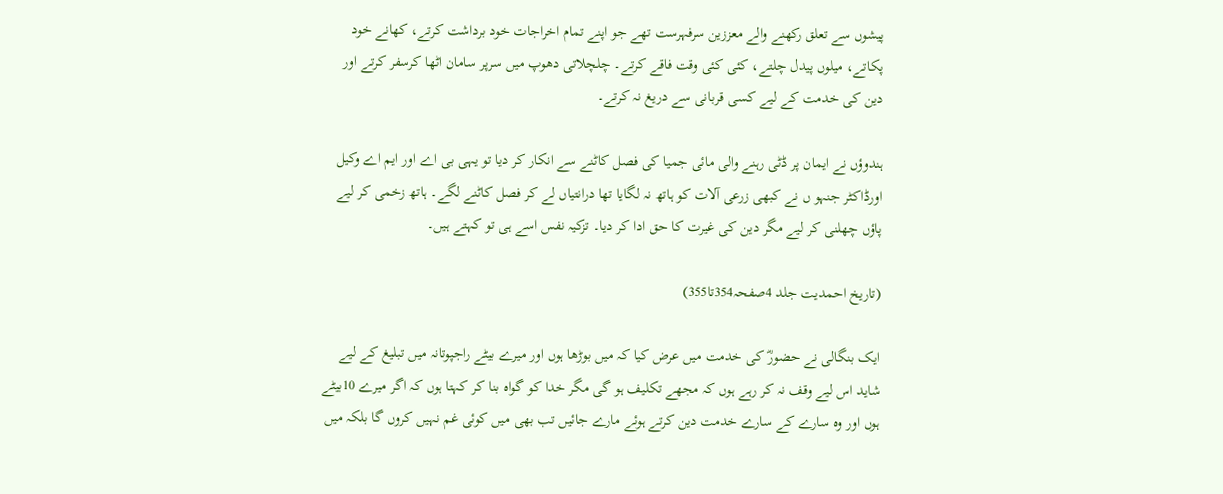پیشوں سے تعلق رکھنے والے معززین سرفہرست تھے جو اپنے تمام اخراجات خود برداشت کرتے، کھانے خود پکاتے، میلوں پیدل چلتے، کئی کئی وقت فاقے کرتے۔ چلچلاتی دھوپ میں سرپر سامان اٹھا کرسفر کرتے اور دین کی خدمت کے لیے کسی قربانی سے دریغ نہ کرتے۔

ہندوؤں نے ایمان پر ڈٹی رہنے والی مائی جمیا کی فصل کاٹنے سے انکار کر دیا تو یہی بی اے اور ایم اے وکیل اورڈاکٹر جنہو ں نے کبھی زرعی آلات کو ہاتھ نہ لگایا تھا درانتیاں لے کر فصل کاٹنے لگے۔ ہاتھ زخمی کر لیے پاؤں چھلنی کر لیے مگر دین کی غیرت کا حق ادا کر دیا۔ تزکیہ نفس اسے ہی تو کہتے ہیں۔

(تاریخ احمدیت جلد 4صفحہ354تا355)

ایک بنگالی نے حضورؓ کی خدمت میں عرض کیا کہ میں بوڑھا ہوں اور میرے بیٹے راجپوتانہ میں تبلیغ کے لیے شاید اس لیے وقف نہ کر رہے ہوں کہ مجھے تکلیف ہو گی مگر خدا کو گواہ بنا کر کہتا ہوں کہ اگر میرے 10بیٹے ہوں اور وہ سارے کے سارے خدمت دین کرتے ہوئے مارے جائیں تب بھی میں کوئی غم نہیں کروں گا بلکہ میں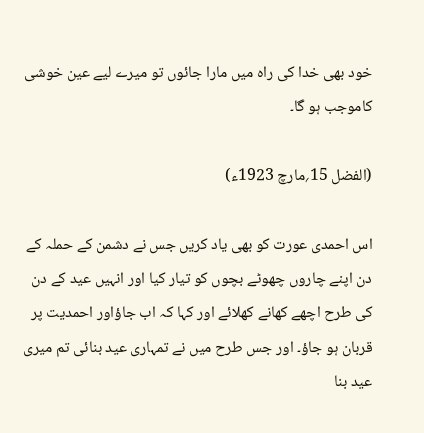خود بھی خدا کی راہ میں مارا جائوں تو میرے لیے عین خوشی کاموجب ہو گا۔

(الفضل 15؍مارچ 1923ء)

اس احمدی عورت کو بھی یاد کریں جس نے دشمن کے حملہ کے دن اپنے چاروں چھوٹے بچوں کو تیار کیا اور انہیں عید کے دن کی طرح اچھے کھانے کھلائے اور کہا کہ اب جاؤاور احمدیت پر قربان ہو جاؤ۔ اور جس طرح میں نے تمہاری عید بنائی تم میری عید بنا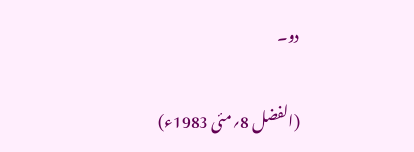دو۔

(الفضل 8؍مئی 1983ء)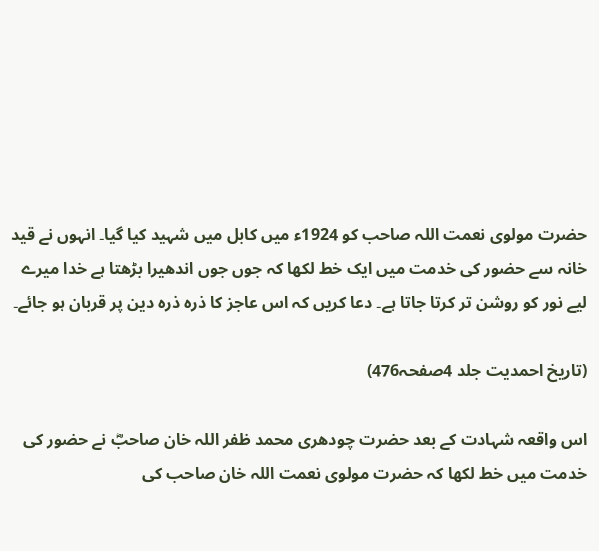حضرت مولوی نعمت اللہ صاحب کو 1924ء میں کابل میں شہید کیا گیا۔ انہوں نے قید خانہ سے حضور کی خدمت میں ایک خط لکھا کہ جوں جوں اندھیرا بڑھتا ہے خدا میرے لیے نور کو روشن تر کرتا جاتا ہے۔ دعا کریں کہ اس عاجز کا ذرہ ذرہ دین پر قربان ہو جائے۔

(تاریخ احمدیت جلد 4صفحہ476)

اس واقعہ شہادت کے بعد حضرت چودھری محمد ظفر اللہ خان صاحبؓ نے حضور کی خدمت میں خط لکھا کہ حضرت مولوی نعمت اللہ خان صاحب کی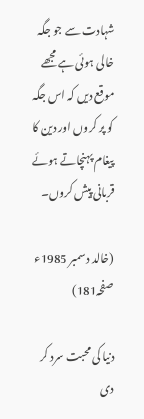شہادت سے جو جگہ خالی ہوئی ہے مجھے موقع دیں کہ اس جگہ کو پر کروں اور دین کا پیغام پہنچاتے ہوئے قربانی پیش کروں۔

(خالد دسمبر 1985ء صفحہ181)

دنیا کی محبت سرد کر دی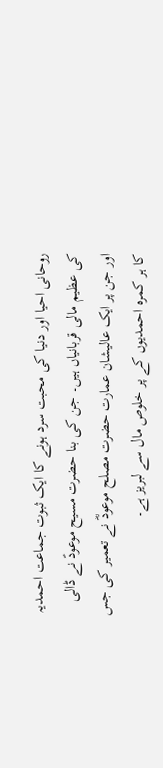روحانی احیا اور دنیا کی محبت سرد ہونے کا ایک ثبوت جماعت احمدیہ کی عظیم مالی قربانیاں ہیں۔ جن کی بنا حضرت مسیح موعودؑ نے ڈالی اور جن پر ایک عالیشان عمارت حضرت مصلح موعودؓ نے تعمیر کی جس کا ہر کمرہ احمدیوں کے پر خلوص مال سے لبریز ہے۔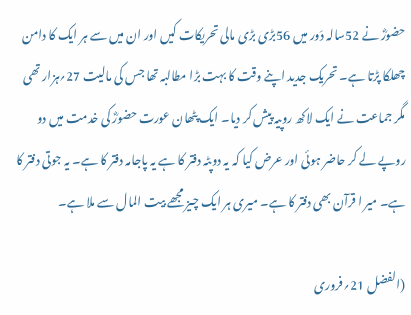حضورؓ نے 52سالہ دَور میں 56بڑی بڑی مالی تحریکات کیں اور ان میں سے ہر ایک کا دامن چھلکا پڑتا ہے۔ تحریک جدید اپنے وقت کا بہت بڑا مطالبہ تھا جس کی مالیت 27؍ہزار تھی مگر جماعت نے ایک لاکھ روپیہ پیش کر دیا۔ ایک پٹھان عورت حضورؓ کی خدمت میں دو روپے لے کر حاضر ہوئی اور عرض کیا کہ یہ دوپٹہ دفتر کا ہے یہ پاجامہ دفتر کا ہے۔ یہ جوتی دفتر کا ہے۔ میر ا قرآن بھی دفتر کا ہے۔ میری ہر ایک چیز مجھے بیت المال سے ملا ہے۔

(الفضل 21؍فروری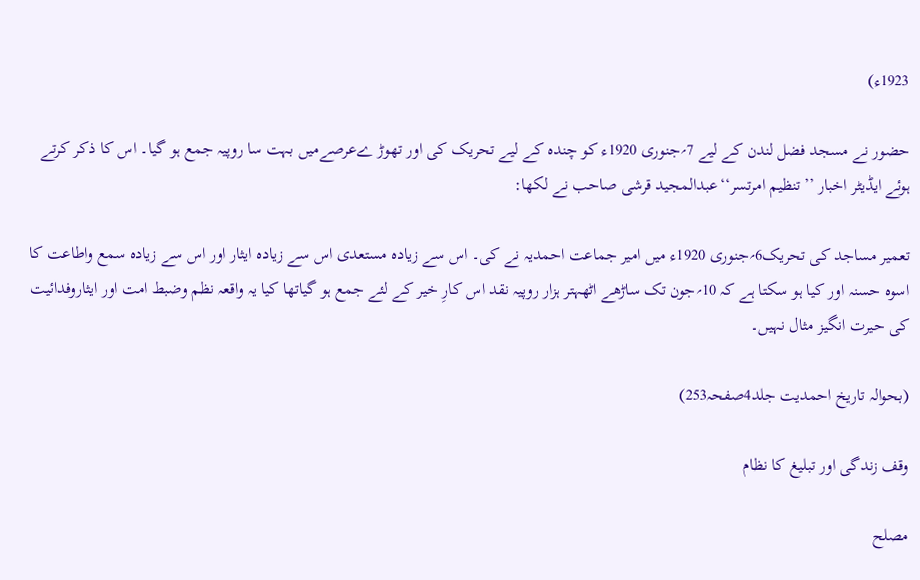1923ء)

حضور نے مسجد فضل لندن کے لیے 7؍جنوری 1920ء کو چندہ کے لیے تحریک کی اور تھوڑ ےعرصےمیں بہت سا روپیہ جمع ہو گیا۔ اس کا ذکر کرتے ہوئے ایڈیٹر اخبار ’’تنظیم امرتسر‘‘عبدالمجید قرشی صاحب نے لکھا:

تعمیر مساجد کی تحریک6؍جنوری 1920ء میں امیر جماعت احمدیہ نے کی۔ اس سے زیادہ مستعدی اس سے زیادہ ایثار اور اس سے زیادہ سمع واطاعت کا اسوہ حسنہ اور کیا ہو سکتا ہے کہ 10؍جون تک ساڑھے اٹھہتر ہزار روپیہ نقد اس کارِ خیر کے لئے جمع ہو گیاتھا کیا یہ واقعہ نظم وضبط امت اور ایثاروفدائیت کی حیرت انگیز مثال نہیں۔

(بحوالہ تاریخ احمدیت جلد4صفحہ253)

وقف زندگی اور تبلیغ کا نظام

مصلح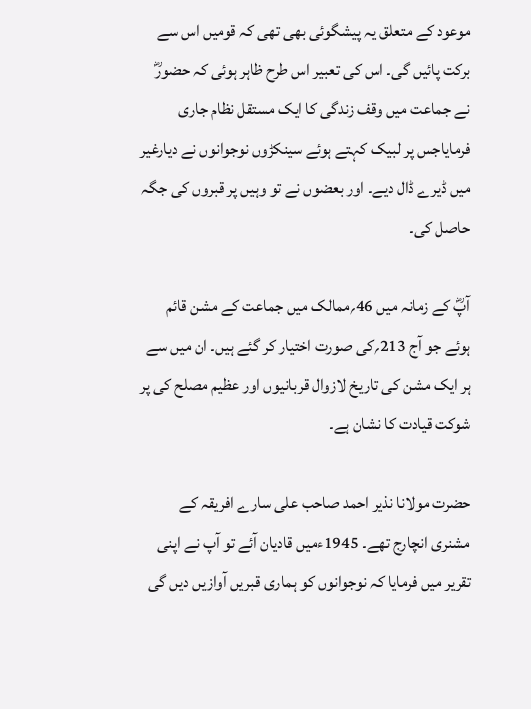موعود کے متعلق یہ پیشگوئی بھی تھی کہ قومیں اس سے برکت پائیں گی۔ اس کی تعبیر اس طرح ظاہر ہوئی کہ حضورؓ نے جماعت میں وقف زندگی کا ایک مستقل نظام جاری فرمایاجس پر لبیک کہتے ہوئے سینکڑوں نوجوانوں نے دیارغیر میں ڈیرے ڈال دیے۔ اور بعضوں نے تو وہیں پر قبروں کی جگہ حاصل کی۔

آپؓ کے زمانہ میں 46؍ممالک میں جماعت کے مشن قائم ہوئے جو آج 213؍کی صورت اختیار کر گئے ہیں۔ ان میں سے ہر ایک مشن کی تاریخ لازوال قربانیوں اور عظیم مصلح کی پر شوکت قیادت کا نشان ہے۔

حضرت مولانا نذیر احمد صاحب علی سارے افریقہ کے مشنری انچارج تھے۔ 1945ءمیں قادیان آئے تو آپ نے اپنی تقریر میں فرمایا کہ نوجوانوں کو ہماری قبریں آوازیں دیں گی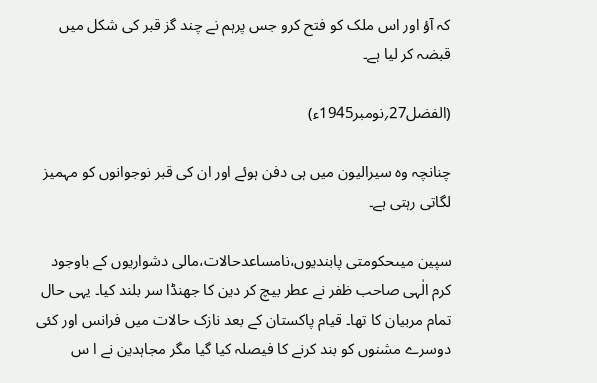کہ آؤ اور اس ملک کو فتح کرو جس پرہم نے چند گز قبر کی شکل میں قبضہ کر لیا ہے۔

(الفضل27؍نومبر1945ء)

چنانچہ وہ سیرالیون میں ہی دفن ہوئے اور ان کی قبر نوجوانوں کو مہمیز لگاتی رہتی ہے۔

سپین میںحکومتی پابندیوں،نامساعدحالات،مالی دشواریوں کے باوجود کرم الٰہی صاحب ظفر نے عطر بیچ کر دین کا جھنڈا سر بلند کیا۔ یہی حال تمام مربیان کا تھا۔ قیام پاکستان کے بعد نازک حالات میں فرانس اور کئی دوسرے مشنوں کو بند کرنے کا فیصلہ کیا گیا مگر مجاہدین نے ا س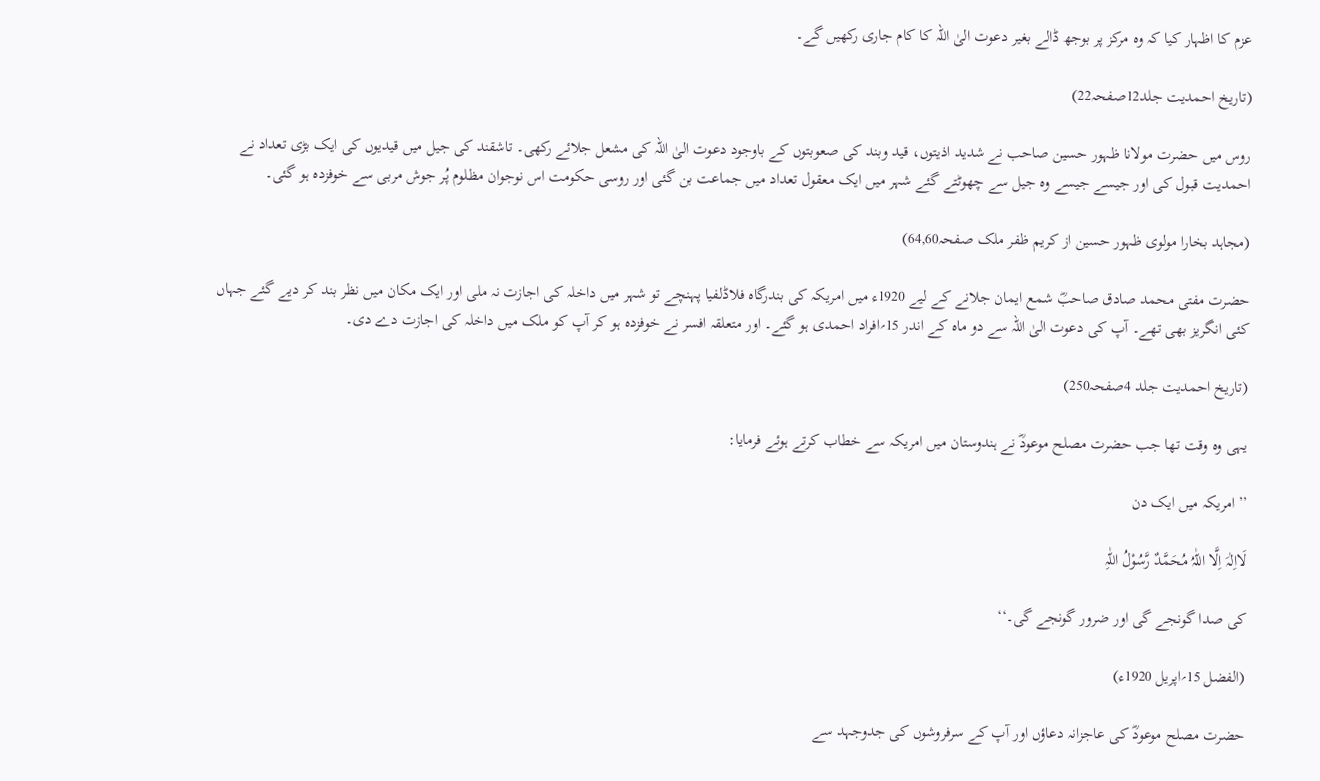عزم کا اظہار کیا کہ وہ مرکز پر بوجھ ڈالے بغیر دعوت الیٰ اللہ کا کام جاری رکھیں گے۔

(تاریخ احمدیت جلد12صفحہ22)

روس میں حضرت مولانا ظہور حسین صاحب نے شدید اذیتوں، قید وبند کی صعوبتوں کے باوجود دعوت الیٰ اللہ کی مشعل جلائے رکھی۔ تاشقند کی جیل میں قیدیوں کی ایک بڑی تعداد نے احمدیت قبول کی اور جیسے جیسے وہ جیل سے چھوٹتے گئے شہر میں ایک معقول تعداد میں جماعت بن گئی اور روسی حکومت اس نوجوان مظلوم پُر جوش مربی سے خوفزدہ ہو گئی۔

(مجاہد بخارا مولوی ظہور حسین از کریم ظفر ملک صفحہ64,60)

حضرت مفتی محمد صادق صاحبؓ شمع ایمان جلانے کے لیے 1920ء میں امریکہ کی بندرگاہ فلاڈلفیا پہنچے تو شہر میں داخلہ کی اجازت نہ ملی اور ایک مکان میں نظر بند کر دیے گئے جہاں کئی انگریز بھی تھے۔ آپ کی دعوت الیٰ اللہ سے دو ماہ کے اندر 15؍افراد احمدی ہو گئے۔ اور متعلقہ افسر نے خوفزدہ ہو کر آپ کو ملک میں داخلہ کی اجازت دے دی۔

(تاریخ احمدیت جلد 4صفحہ250)

یہی وہ وقت تھا جب حضرت مصلح موعودؓ نے ہندوستان میں امریکہ سے خطاب کرتے ہوئے فرمایا:

’’امریکہ میں ایک دن

لَااِلٰہَ اِلَّا اللّٰہُ مُحَمَّدٌ رَّسُوْلُ اللّٰہِ

کی صدا گونجے گی اور ضرور گونجے گی۔‘‘

(الفضل 15؍اپریل 1920ء)

حضرت مصلح موعودؓ کی عاجزانہ دعاؤں اور آپ کے سرفروشوں کی جدوجہد سے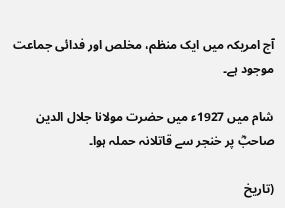آج امریکہ میں ایک منظم، مخلص اور فدائی جماعت موجود ہے۔

شام میں 1927ء میں حضرت مولانا جلال الدین صاحبؓ پر خنجر سے قاتلانہ حملہ ہوا۔

(تاریخ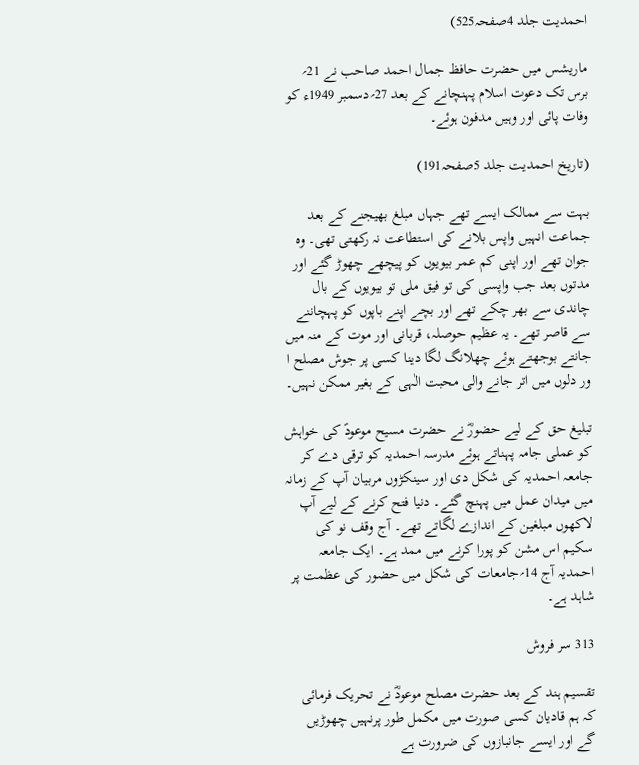احمدیت جلد 4صفحہ525)

ماریشس میں حضرت حافظ جمال احمد صاحب نے 21؍ برس تک دعوت اسلام پہنچانے کے بعد 27؍دسمبر 1949ء کو وفات پائی اور وہیں مدفون ہوئے۔

(تاریخ احمدیت جلد 5صفحہ191)

بہت سے ممالک ایسے تھے جہاں مبلغ بھیجنے کے بعد جماعت انہیں واپس بلانے کی استطاعت نہ رکھتی تھی۔ وہ جوان تھے اور اپنی کم عمر بیویوں کو پیچھے چھوڑ گئے اور مدتوں بعد جب واپسی کی تو فیق ملی تو بیویوں کے بال چاندی سے بھر چکے تھے اور بچے اپنے باپوں کو پہچاننے سے قاصر تھے۔ یہ عظیم حوصلہ، قربانی اور موت کے منہ میں جانتے بوجھتے ہوئے چھلانگ لگا دینا کسی پر جوش مصلح ا ور دلوں میں اتر جانے والی محبت الٰہی کے بغیر ممکن نہیں۔

تبلیغ حق کے لیے حضورؓ نے حضرت مسیح موعودؑ کی خواہش کو عملی جامہ پہناتے ہوئے مدرسہ احمدیہ کو ترقی دے کر جامعہ احمدیہ کی شکل دی اور سینکڑوں مربیان آپ کے زمانہ میں میدان عمل میں پہنچ گئے۔ دنیا فتح کرنے کے لیے آپ لاکھوں مبلغین کے اندازے لگاتے تھے۔ آج وقف نو کی سکیم اس مشن کو پورا کرنے میں ممد ہے۔ ایک جامعہ احمدیہ آج 14؍جامعات کی شکل میں حضور کی عظمت پر شاہد ہے۔

313 سر فروش

تقسیم ہند کے بعد حضرت مصلح موعودؓ نے تحریک فرمائی کہ ہم قادیان کسی صورت میں مکمل طور پرنہیں چھوڑیں گے اور ایسے جانبازوں کی ضرورت ہے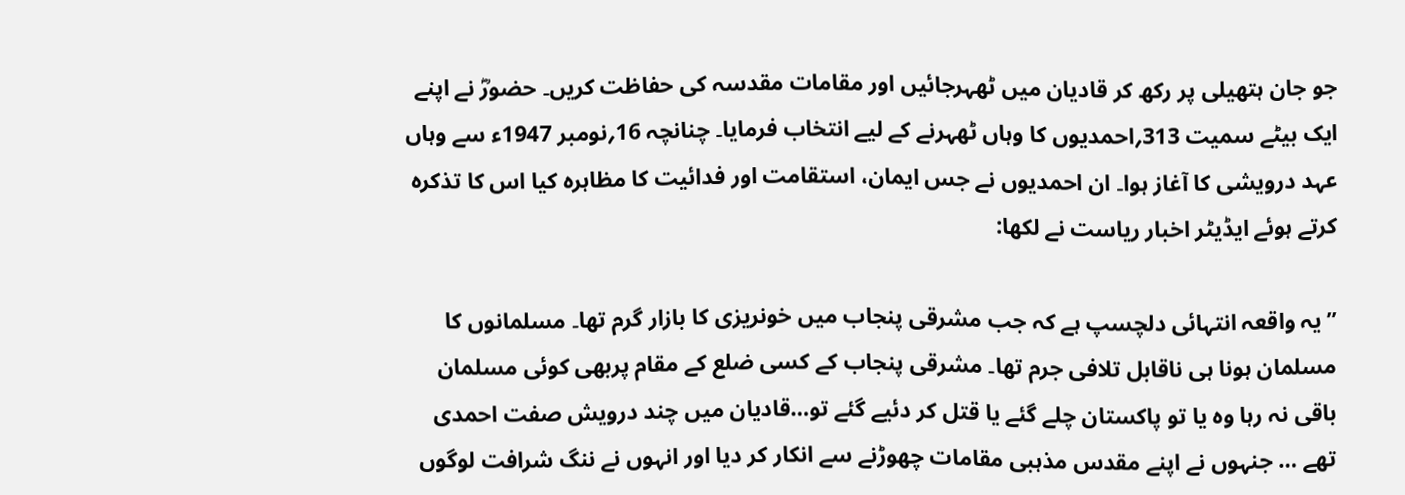جو جان ہتھیلی پر رکھ کر قادیان میں ٹھہرجائیں اور مقامات مقدسہ کی حفاظت کریں۔ حضورؓ نے اپنے ایک بیٹے سمیت 313؍احمدیوں کا وہاں ٹھہرنے کے لیے انتخاب فرمایا۔ چنانچہ 16؍نومبر 1947ء سے وہاں عہد درویشی کا آغاز ہوا۔ ان احمدیوں نے جس ایمان، استقامت اور فدائیت کا مظاہرہ کیا اس کا تذکرہ کرتے ہوئے ایڈیٹر اخبار ریاست نے لکھا:

’’یہ واقعہ انتہائی دلچسپ ہے کہ جب مشرقی پنجاب میں خونریزی کا بازار گرم تھا۔ مسلمانوں کا مسلمان ہونا ہی ناقابل تلافی جرم تھا۔ مشرقی پنجاب کے کسی ضلع کے مقام پربھی کوئی مسلمان باقی نہ رہا وہ یا تو پاکستان چلے گئے یا قتل کر دئیے گئے تو…قادیان میں چند درویش صفت احمدی تھے … جنہوں نے اپنے مقدس مذہبی مقامات چھوڑنے سے انکار کر دیا اور انہوں نے ننگ شرافت لوگوں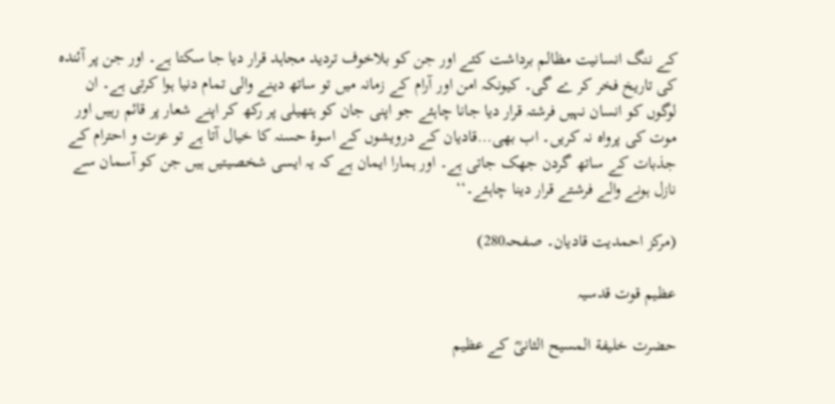کے ننگ انسانیت مظالم برداشت کئے اور جن کو بلاخوف تردید مجاہد قرار دیا جا سکتا ہے۔ اور جن پر آئندہ کی تاریخ فخر کر ے گی۔ کیونکہ امن اور آرام کے زمانہ میں تو ساتھ دینے والی تمام دنیا ہوا کرتی ہے۔ ان لوگوں کو انسان نہیں فرشتہ قرار دیا جانا چاہئے جو اپنی جان کو ہتھیلی پر رکھ کر اپنے شعار پر قائم رہیں اور موت کی پرواہ نہ کریں۔ اب بھی…قادیان کے درویشوں کے اسوۂ حسنہ کا خیال آتا ہے تو عزت و احترام کے جذبات کے ساتھ گردن جھک جاتی ہے۔ اور ہمارا ایمان ہے کہ یہ ایسی شخصیتیں ہیں جن کو آسمان سے نازل ہونے والے فرشتے قرار دینا چاہئے۔‘‘

(مرکز احمدیت قادیان۔ صفحہ280)

عظیم قوت قدسیہ

حضرت خلیفة المسیح الثانیؓ کے عظیم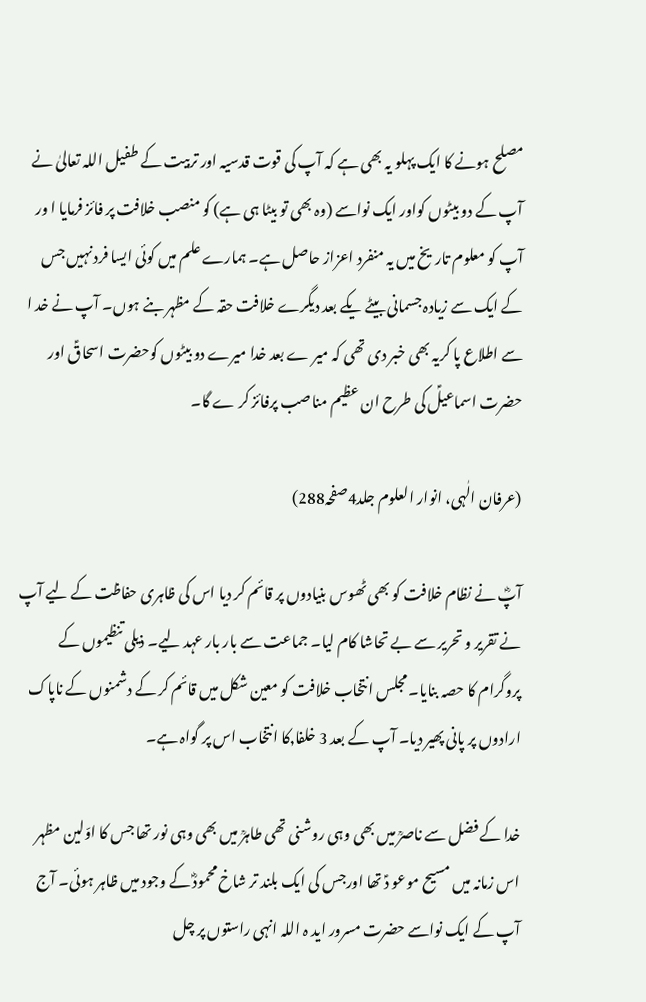مصلح ہونے کا ایک پہلو یہ بھی ہے کہ آپ کی قوت قدسیہ اور تربیت کے طفیل اللہ تعالیٰ نے آپ کے دو بیٹوں کواور ایک نواسے (وہ بھی تو بیٹا ہی ہے) کو منصب خلافت پر فائز فرمایا ا ور آپ کو معلوم تاریخ میں یہ منفرد اعزاز حاصل ہے۔ ہمارے علم میں کوئی ایسا فرد نہیں جس کے ایک سے زیادہ جسمانی بیٹے یکے بعد دیگرے خلافت حقہ کے مظہر بنے ہوں۔ آپ نے خد ا سے اطلاع پا کریہ بھی خبر دی تھی کہ میر ے بعد خدا میرے دو بیٹوں کوحضرت اسحاقؑ اور حضرت اسماعیلؑ کی طرح ان عظیم مناصب پرفائز کر ے گا۔

(عرفان الٰہی، انوار العلوم جلد4صفحہ288)

آپؓ نے نظام خلافت کو بھی ٹھوس بنیادوں پر قائم کر دیا اس کی ظاہری حفاظت کے لیے آپ نے تقریر و تحریر سے بے تحاشا کام لیا۔ جماعت سے بار بار عہد لیے۔ ذیلی تنظیموں کے پروگرام کا حصہ بنایا۔ مجلس انتخاب خلافت کو معین شکل میں قائم کر کے دشمنوں کے ناپاک ارادوں پر پانی پھیر دیا۔ آپ کے بعد 3 خلفا٫کا انتخاب اس پر گواہ ہے۔

خدا کے فضل سے ناصرؒ میں بھی وہی روشنی تھی طاہرؒ میں بھی وہی نور تھا جس کا اوّلین مظہر اس زمانہ میں مسیح موعو دؑ تھا اورجس کی ایک بلند تر شاخ محمودؓ کے وجود میں ظاہر ہوئی۔ آج آپ کے ایک نواسے حضرت مسرور اید ہ اللہ انہی راستوں پر چل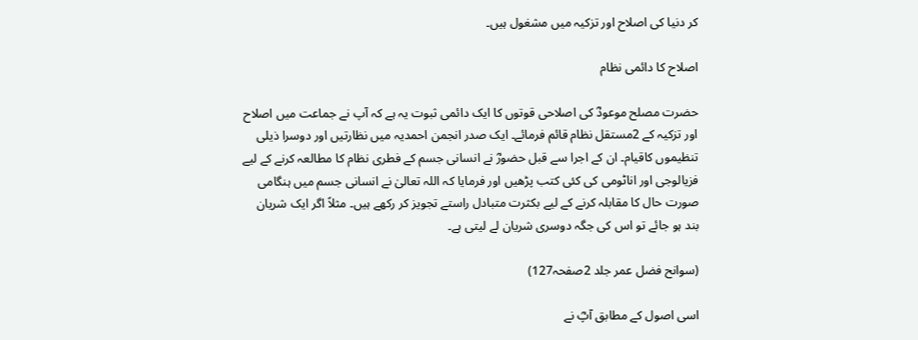کر دنیا کی اصلاح اور تزکیہ میں مشغول ہیں۔

اصلاح کا دائمی نظام

حضرت مصلح موعودؓ کی اصلاحی قوتوں کا ایک دائمی ثبوت یہ ہے کہ آپ نے جماعت میں اصلاح اور تزکیہ کے 2مستقل نظام قائم فرمائے۔ ایک صدر انجمن احمدیہ میں نظارتیں اور دوسرا ذیلی تنظیموں کاقیام۔ ان کے اجرا سے قبل حضورؓ نے انسانی جسم کے فطری نظام کا مطالعہ کرنے کے لیے فزیالوجی اور اناٹومی کی کئی کتب پڑھیں اور فرمایا کہ اللہ تعالیٰ نے انسانی جسم میں ہنگامی صورت حال کا مقابلہ کرنے کے لیے بکثرت متبادل راستے تجویز کر رکھے ہیں۔ مثلاً اگر ایک شریان بند ہو جائے تو اس کی جگہ دوسری شریان لے لیتی ہے۔

(سوانح فضل عمر جلد 2صفحہ127)

اسی اصول کے مطابق آپؓ نے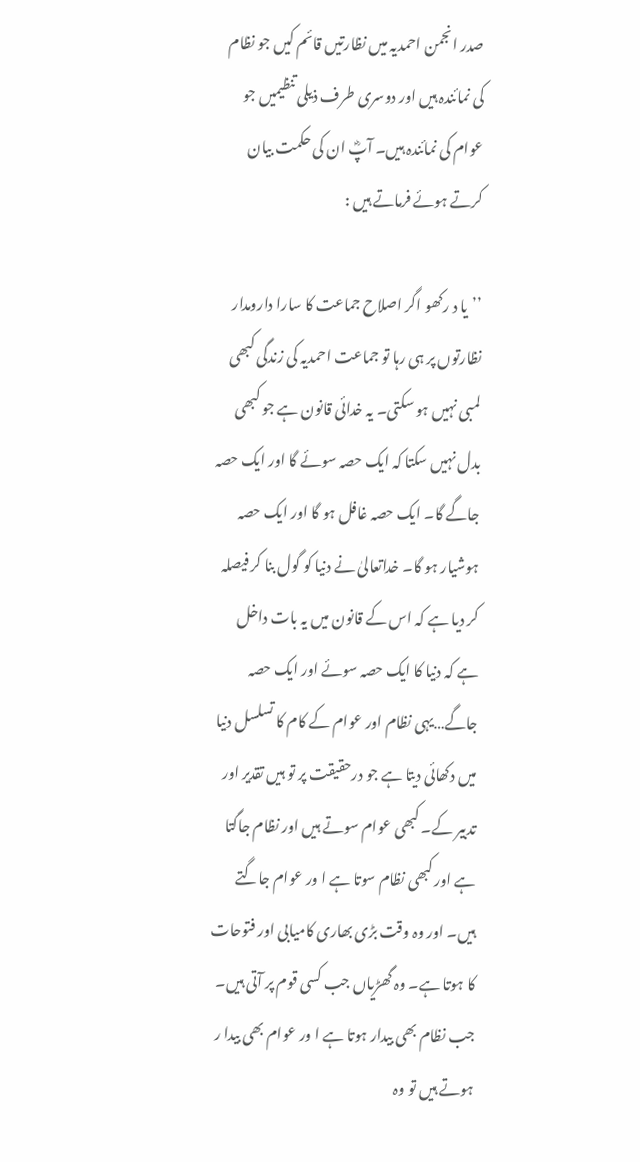صدر انجمن احمدیہ میں نظارتیں قائم کیں جو نظام کی نمائندہ ہیں اور دوسری طرف ذیلی تنظیمیں جو عوام کی نمائندہ ہیں۔ آپؓ ان کی حکمت بیان کرتے ہوئے فرماتے ہیں :

’’یا د رکھو اگر اصلاح جماعت کا سارا دارومدار نظارتوں پر ہی رہا تو جماعت احمدیہ کی زندگی کبھی لمبی نہیں ہو سکتی۔ یہ خدائی قانون ہے جو کبھی بدل نہیں سکتا کہ ایک حصہ سوئے گا اور ایک حصہ جاگے گا۔ ایک حصہ غافل ہو گا اور ایک حصہ ہوشیار ہو گا۔ خداتعالیٰ نے دنیا کو گول بنا کر فیصلہ کر دیا ہے کہ اس کے قانون میں یہ بات داخل ہے کہ دنیا کا ایک حصہ سوئے اور ایک حصہ جاگے…یہی نظام اور عوام کے کام کا تسلسل دنیا میں دکھائی دیتا ہے جو درحقیقت پر تو ہیں تقدیر اور تدبیر کے۔ کبھی عوام سوتے ہیں اور نظام جاگتا ہے اور کبھی نظام سوتا ہے ا ور عوام جاگتے ہیں۔ اور وہ وقت بڑی بھاری کامیابی اور فتوحات کا ہوتا ہے۔ وہ گھڑیاں جب کسی قوم پر آتی ہیں۔ جب نظام بھی بیدار ہوتا ہے ا ور عوام بھی بیدا ر ہوتے ہیں تو وہ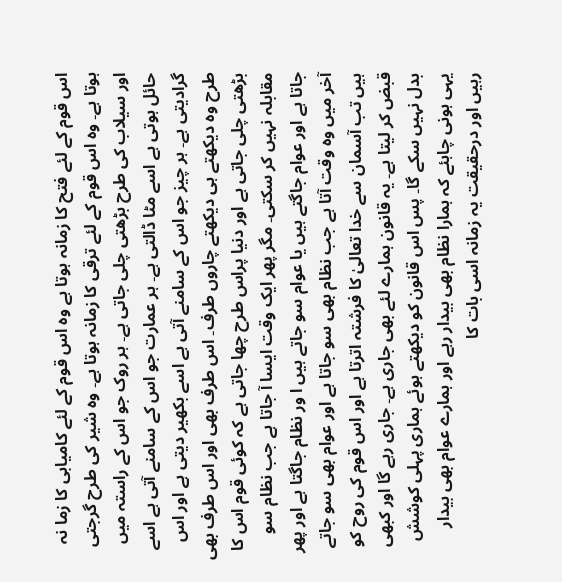اس قوم کے لئے فتح کا زمانہ ہوتا ہے وہ اس قوم کے لئے کامیابی کا زما نہ ہوتا ہے۔ وہ اس قوم کے لئے ترقی کا زمانہ ہوتا ہے۔ وہ شیر کی طرح گرجتی اور سیلاب کی طرح بڑھتی چلی جاتی ہے۔ ہر روک جو اس کے راستہ میں حائل ہوتی ہے اسے مٹا ڈالتی ہے۔ ہر عمارت جو اس کے سامنے آتی ہے اسے گرادیتی ہے۔ ہر چیز جو اس کے سامنے آتی ہے اسے بکھیر دیتی ہے اور اس طرح وہ دیکھتے ہی دیکھتے چاروں طرف۔ اس طرف بھی اور اس طرف بھی بڑھتی چلی جاتی ہے اور دنیا پراس طرح چھا جاتی ہے کہ کوئی قوم اس کا مقابلہ نہیں کر سکتی۔ مگر پھر ایک وقت ایسا آ جاتا ہے جب نظام سو جاتا ہے اور عوام جاگتے ہیں یا عوام سو جاتے ہیں ا ور نظام جاگتا ہے اور پھر آخر میں وہ وقت آتا ہے جب نظام بھی سو جاتا ہے اور عوام بھی سو جاتے ہیں تب آسمان سے خدا تعالیٰ کا فرشتہ اترتا ہے اور اس قوم کی روح کو قبض کر لیتا ہے۔ یہ قانون ہمارے لئے بھی جاری ہے۔ جاری رہے گا اور کبھی بدل نہیں سکے گا۔ پس اس قانون کو دیکھتے ہوئے ہماری پہلی کوشش یہی ہونی چاہئے کہ ہمارا نظام بھی بیدار رہے اور ہمارے عوام بھی بیدار رہیں اور درحقیقت یہ زمانہ اسی بات کا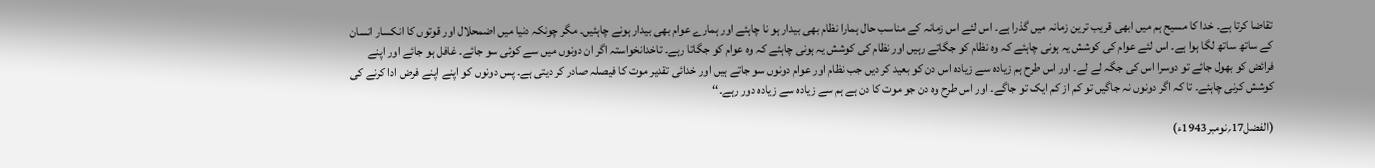تقاضا کرتا ہے۔ خدا کا مسیح ہم میں ابھی قریب ترین زمانہ میں گذرا ہے۔ اس لئے اس زمانہ کے مناسب حال ہمارا نظام بھی بیدار ہو نا چاہئے اور ہمارے عوام بھی بیدار ہونے چاہئیں۔ مگر چونکہ دنیا میں اضمحلال اور قوتوں کا انکسار انسان کے ساتھ ساتھ لگا ہوا ہے۔ اس لئے عوام کی کوشش یہ ہونی چاہئے کہ وہ نظام کو جگاتے رہیں اور نظام کی کوشش یہ ہونی چاہئے کہ وہ عوام کو جگاتا رہے۔ تاخدانخواستہ اگر ان دونوں میں سے کوئی سو جائے۔ غافل ہو جائے اور اپنے فرائض کو بھول جائے تو دوسرا اس کی جگہ لے لے۔ اور اس طرح ہم زیادہ سے زیادہ اس دن کو بعید کر دیں جب نظام اور عوام دونوں سو جاتے ہیں اور خدائی تقدیر موت کا فیصلہ صادر کر دیتی ہے۔ پس دونوں کو اپنے اپنے فرض ادا کرنے کی کوشش کرنی چاہئے۔ تا کہ اگر دونوں نہ جاگیں تو کم از کم ایک تو جاگے۔ اور اس طرح وہ دن جو موت کا دن ہے ہم سے زیادہ سے زیادہ دور رہے۔‘‘

(الفضل17؍نومبر1943ء)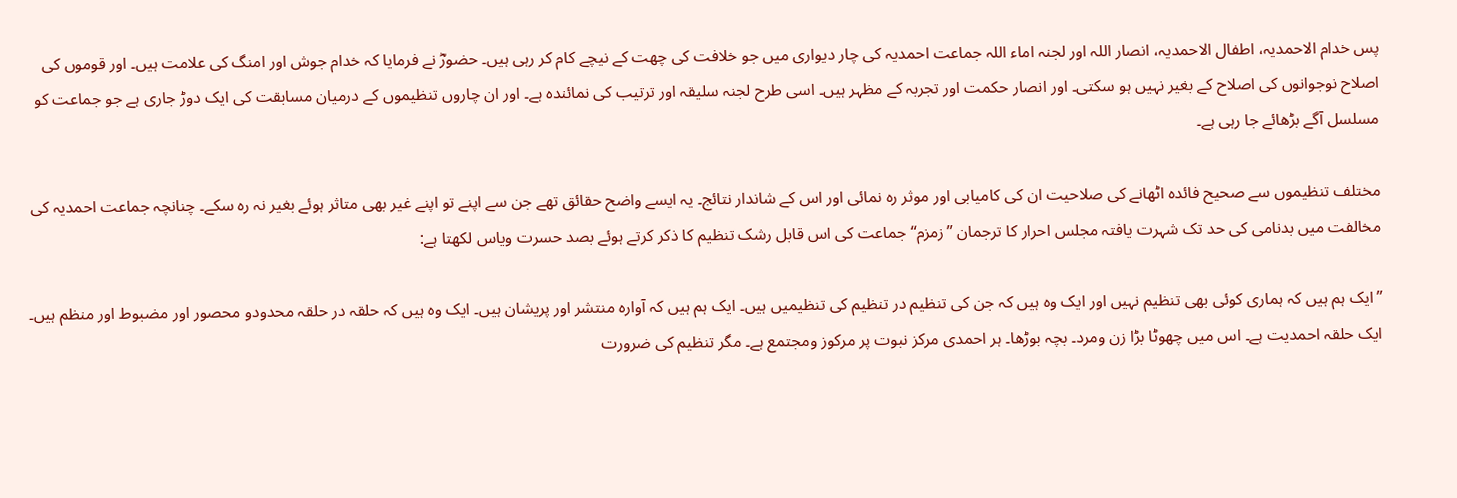پس خدام الاحمدیہ، اطفال الاحمدیہ، انصار اللہ اور لجنہ اماء اللہ جماعت احمدیہ کی چار دیواری میں جو خلافت کی چھت کے نیچے کام کر رہی ہیں۔ حضورؓ نے فرمایا کہ خدام جوش اور امنگ کی علامت ہیں۔ اور قوموں کی اصلاح نوجوانوں کی اصلاح کے بغیر نہیں ہو سکتی۔ اور انصار حکمت اور تجربہ کے مظہر ہیں۔ اسی طرح لجنہ سلیقہ اور ترتیب کی نمائندہ ہے۔ اور ان چاروں تنظیموں کے درمیان مسابقت کی ایک دوڑ جاری ہے جو جماعت کو مسلسل آگے بڑھائے جا رہی ہے۔

مختلف تنظیموں سے صحیح فائدہ اٹھانے کی صلاحیت ان کی کامیابی اور موثر رہ نمائی اور اس کے شاندار نتائج۔ یہ ایسے واضح حقائق تھے جن سے اپنے تو اپنے غیر بھی متاثر ہوئے بغیر نہ رہ سکے۔ چنانچہ جماعت احمدیہ کی مخالفت میں بدنامی کی حد تک شہرت یافتہ مجلس احرار کا ترجمان ’’زمزم‘‘ جماعت کی اس قابل رشک تنظیم کا ذکر کرتے ہوئے بصد حسرت ویاس لکھتا ہے:

’’ایک ہم ہیں کہ ہماری کوئی بھی تنظیم نہیں اور ایک وہ ہیں کہ جن کی تنظیم در تنظیم کی تنظیمیں ہیں۔ ایک ہم ہیں کہ آوارہ منتشر اور پریشان ہیں۔ ایک وہ ہیں کہ حلقہ در حلقہ محدودو محصور اور مضبوط اور منظم ہیں۔ ایک حلقہ احمدیت ہے۔ اس میں چھوٹا بڑا زن ومرد۔ بچہ بوڑھا۔ ہر احمدی مرکز نبوت پر مرکوز ومجتمع ہے۔ مگر تنظیم کی ضرورت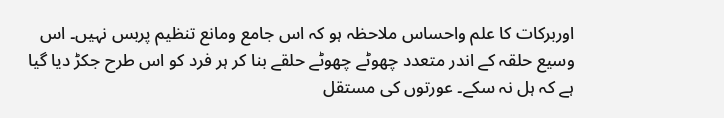اوربرکات کا علم واحساس ملاحظہ ہو کہ اس جامع ومانع تنظیم پربس نہیں۔ اس وسیع حلقہ کے اندر متعدد چھوٹے چھوٹے حلقے بنا کر ہر فرد کو اس طرح جکڑ دیا گیا ہے کہ ہل نہ سکے۔ عورتوں کی مستقل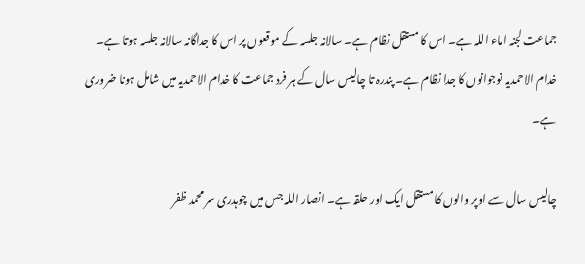جماعت لجنہ اماء اللہ ہے۔ اس کا مستقل نظام ہے۔ سالانہ جلسہ کے موقعوں پر اس کا جداگانہ سالانہ جلسہ ہوتا ہے۔ خدام الاحمدیہ نوجوانوں کا جدا نظام ہے۔ پندرہ تا چالیس سال کے ہر فرد جماعت کا خدام الاحمدیہ میں شامل ہونا ضروری ہے۔

چالیس سال سے اوپر والوں کا مستقل ایک اور حلقہ ہے۔ انصار اللہ جس میں چوہدری سر محمد ظفر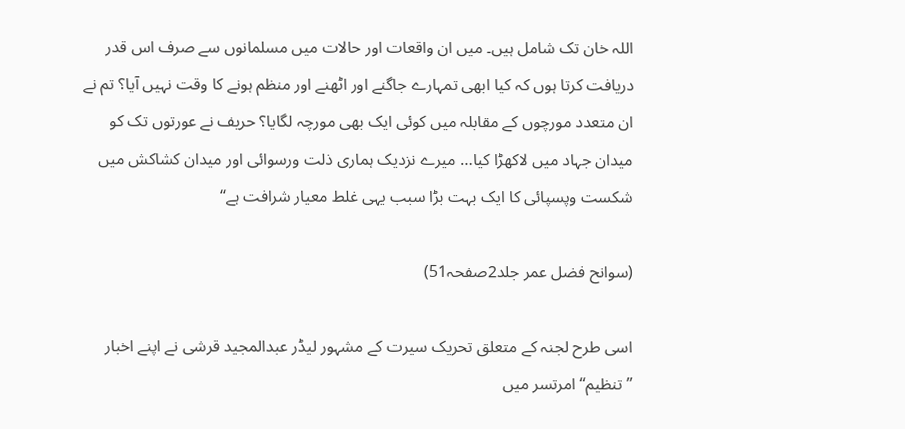اللہ خان تک شامل ہیں۔ میں ان واقعات اور حالات میں مسلمانوں سے صرف اس قدر دریافت کرتا ہوں کہ کیا ابھی تمہارے جاگنے اور اٹھنے اور منظم ہونے کا وقت نہیں آیا؟ تم نے ان متعدد مورچوں کے مقابلہ میں کوئی ایک بھی مورچہ لگایا؟ حریف نے عورتوں تک کو میدان جہاد میں لاکھڑا کیا… میرے نزدیک ہماری ذلت ورسوائی اور میدان کشاکش میں شکست وپسپائی کا ایک بہت بڑا سبب یہی غلط معیار شرافت ہے‘‘

(سوانح فضل عمر جلد2صفحہ51)

اسی طرح لجنہ کے متعلق تحریک سیرت کے مشہور لیڈر عبدالمجید قرشی نے اپنے اخبار ’’تنظیم‘‘ امرتسر میں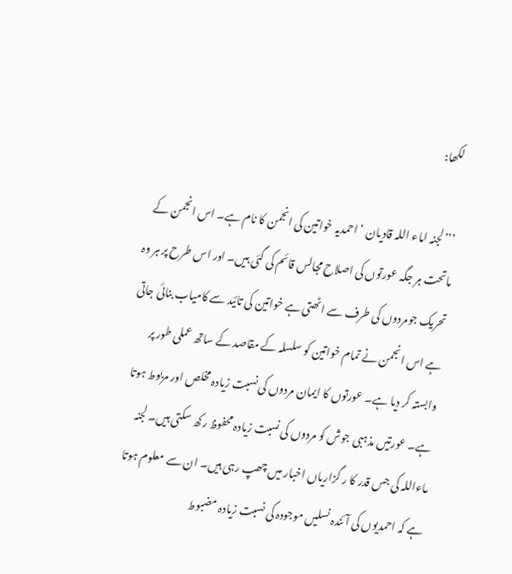لکھا:

’’’لجنہ اماء اللہ قادیان ‘ احمدیہ خواتین کی انجمن کا نام ہے۔ اس انجمن کے ماتحت ہر جگہ عورتوں کی اصلاح مجالس قائم کی گئی ہیں۔ اور اس طرح پر ہر وہ تحریک جومردوں کی طرف سے اٹھتی ہے خواتین کی تائید سے کامیاب بنائی جاتی ہے اس انجمن نے تمام خواتین کو سلسلہ کے مقاصد کے ساتھ عملی طور پر وابستہ کر دیا ہے۔ عورتوں کا ایمان مردوں کی نسبت زیادہ مخلص اور مربوط ہوتا ہے۔ عورتیں مذہبی جوش کو مردوں کی نسبت زیادہ محفوظ رکھ سکتی ہیں۔ لجنہ ماءاللہ کی جس قدر کا ر گزاریاں اخبار میں چھپ رہی ہیں۔ ان سے معلوم ہوتا ہے کہ احمدیوں کی آئندہ نسلیں موجودہ کی نسبت زیادہ مضبوط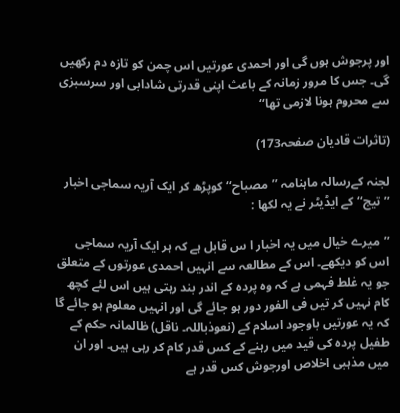اور پرجوش ہوں گی اور احمدی عورتیں اس چمن کو تازہ دم رکھیں گی۔ جس کا مرور زمانہ کے باعث اپنی قدرتی شادابی اور سرسبزی سے محروم ہونا لازمی تھا‘‘

(تاثرات قادیان صفحہ173)

لجنہ کےرسالہ ماہنامہ ’’مصباح‘‘ کوپڑھ کر ایک آریہ سماجی اخبار ’’تیج‘‘ کے ایڈیٹر نے یہ لکھا :

’’میرے خیال میں یہ اخبار ا س قابل ہے کہ ہر ایک آریہ سماجی اس کو دیکھے۔ اس کے مطالعہ سے انہیں احمدی عورتوں کے متعلق جو یہ غلط فہمی ہے کہ وہ پردہ کے اندر بند رہتی ہیں اس لئے کچھ کام نہیں کر تیں فی الفور دور ہو جائے گی اور انہیں معلوم ہو جائے گا کہ یہ عورتیں باوجود اسلام کے (نعوذباللہ۔ ناقل) ظالمانہ حکم کے طفیل پردہ کی قید میں رہنے کے کس قدر کام کر رہی ہیں۔ اور ان میں مذہبی اخلاص اورجوش کس قدر ہے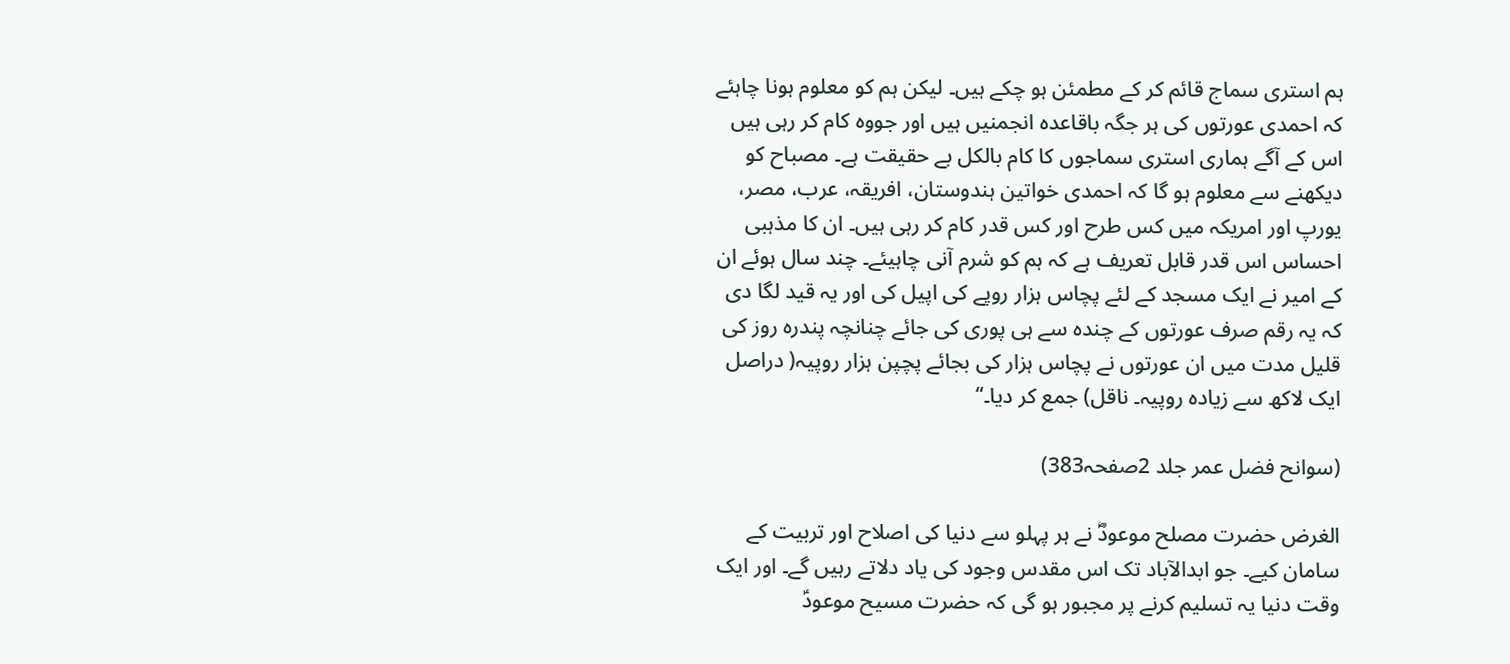ہم استری سماج قائم کر کے مطمئن ہو چکے ہیں۔ لیکن ہم کو معلوم ہونا چاہئے کہ احمدی عورتوں کی ہر جگہ باقاعدہ انجمنیں ہیں اور جووہ کام کر رہی ہیں اس کے آگے ہماری استری سماجوں کا کام بالکل بے حقیقت ہے۔ مصباح کو دیکھنے سے معلوم ہو گا کہ احمدی خواتین ہندوستان، افریقہ، عرب، مصر، یورپ اور امریکہ میں کس طرح اور کس قدر کام کر رہی ہیں۔ ان کا مذہبی احساس اس قدر قابل تعریف ہے کہ ہم کو شرم آنی چاہیئے۔ چند سال ہوئے ان کے امیر نے ایک مسجد کے لئے پچاس ہزار روپے کی اپیل کی اور یہ قید لگا دی کہ یہ رقم صرف عورتوں کے چندہ سے ہی پوری کی جائے چنانچہ پندرہ روز کی قلیل مدت میں ان عورتوں نے پچاس ہزار کی بجائے پچپن ہزار روپیہ( دراصل ایک لاکھ سے زیادہ روپیہ۔ ناقل) جمع کر دیا۔‘‘

(سوانح فضل عمر جلد 2صفحہ383)

الغرض حضرت مصلح موعودؓ نے ہر پہلو سے دنیا کی اصلاح اور تربیت کے سامان کیے۔ جو ابدالآباد تک اس مقدس وجود کی یاد دلاتے رہیں گے۔ اور ایک وقت دنیا یہ تسلیم کرنے پر مجبور ہو گی کہ حضرت مسیح موعودؑ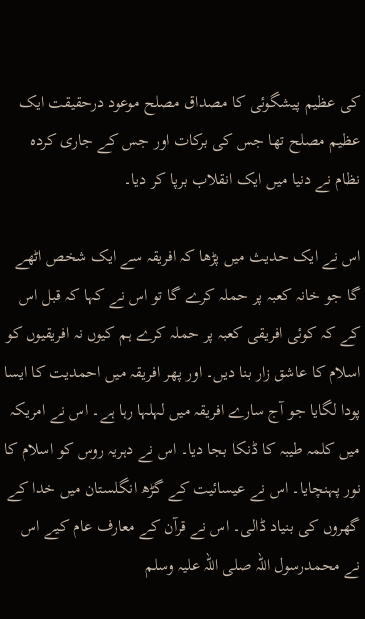کی عظیم پیشگوئی کا مصداق مصلح موعود درحقیقت ایک عظیم مصلح تھا جس کی برکات اور جس کے جاری کردہ نظام نے دنیا میں ایک انقلاب برپا کر دیا۔

اس نے ایک حدیث میں پڑھا کہ افریقہ سے ایک شخص اٹھے گا جو خانہ کعبہ پر حملہ کرے گا تو اس نے کہا کہ قبل اس کے کہ کوئی افریقی کعبہ پر حملہ کرے ہم کیوں نہ افریقیوں کو اسلام کا عاشق زار بنا دیں۔ اور پھر افریقہ میں احمدیت کا ایسا پودا لگایا جو آج سارے افریقہ میں لہلہا رہا ہے۔ اس نے امریکہ میں کلمہ طیبہ کا ڈنکا بجا دیا۔ اس نے دہریہ روس کو اسلام کا نور پہنچایا۔ اس نے عیسائیت کے گڑھ انگلستان میں خدا کے گھروں کی بنیاد ڈالی۔ اس نے قرآن کے معارف عام کیے اس نے محمدرسول اللہ صلی اللہ علیہ وسلم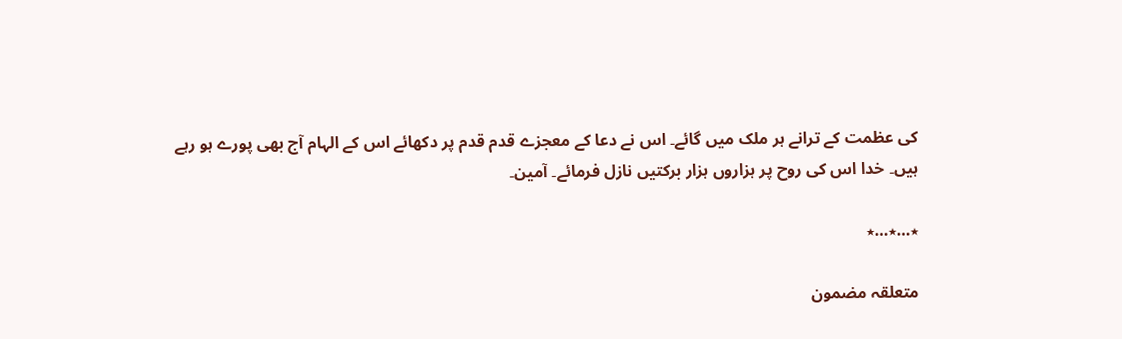کی عظمت کے ترانے ہر ملک میں گائے۔ اس نے دعا کے معجزے قدم قدم پر دکھائے اس کے الہام آج بھی پورے ہو رہے ہیں۔ خدا اس کی روح پر ہزاروں ہزار برکتیں نازل فرمائے۔ آمین۔

٭…٭…٭

متعلقہ مضمون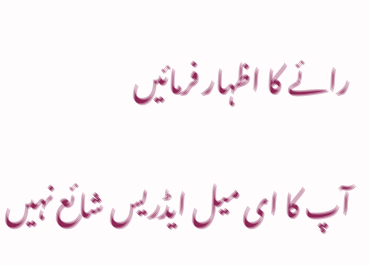رائے کا اظہار فرمائیں

آپ کا ای میل ایڈریس شائع نہیں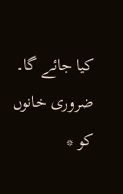کیا جائے گا۔ ضروری خانوں کو *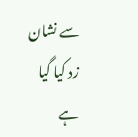سے نشان زد کیا گیا ہے